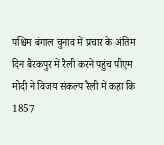पश्चिम बंगाल चुनाव में प्रचार के अंतिम दिन बैरकपुर में रैली करने पहुंच पीएम मोदी ने विजय संकल्प रैली में कहा कि 1857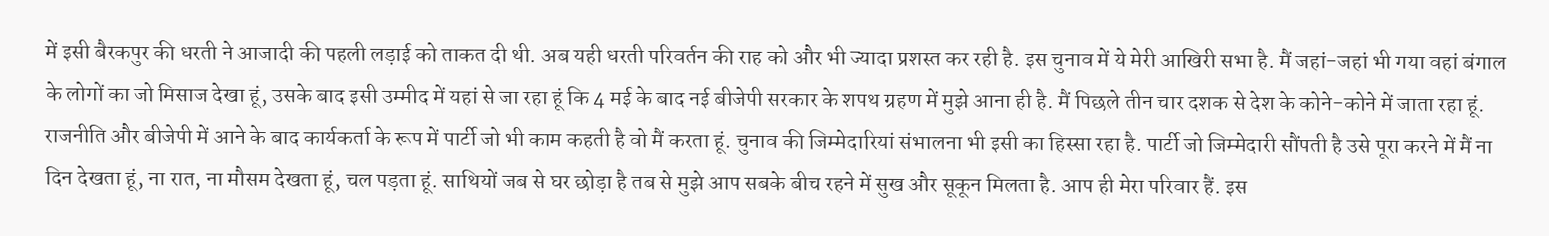में इसी बैरकपुर की धरती ने आजादी की पहली लड़ाई को ताकत दी थी. अब यही धरती परिवर्तन की राह को और भी ज्यादा प्रशस्त कर रही है. इस चुनाव में ये मेरी आखिरी सभा है. मैं जहां-जहां भी गया वहां बंगाल के लोगों का जो मिसाज देखा हूं, उसके बाद इसी उम्मीद में यहां से जा रहा हूं कि 4 मई के बाद नई बीजेपी सरकार के शपथ ग्रहण में मुझे आना ही है. मैं पिछले तीन चार दशक से देश के कोने-कोने में जाता रहा हूं. राजनीति और बीजेपी में आने के बाद कार्यकर्ता के रूप में पार्टी जो भी काम कहती है वो मैं करता हूं. चुनाव की जिम्मेदारियां संभालना भी इसी का हिस्सा रहा है. पार्टी जो जिम्मेदारी सौंपती है उसे पूरा करने में मैं ना दिन देखता हूं, ना रात, ना मौसम देखता हूं, चल पड़ता हूं. साथियों जब से घर छोड़ा है तब से मुझे आप सबके बीच रहने में सुख और सूकून मिलता है. आप ही मेरा परिवार हैं. इस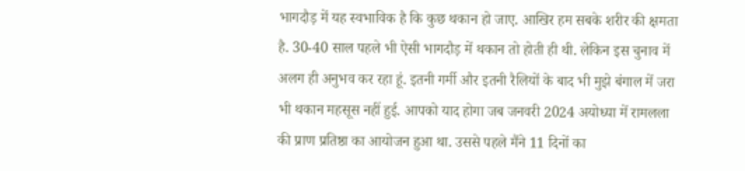भागदौड़ में यह स्वभाविक है कि कुछ थकान हो जाए. आखिर हम सबके शरीर की क्षमता है. 30-40 साल पहले भी ऐसी भागदौड़ में थकान तो होती ही थी. लेकिन इस चुनाव में अलग ही अनुभव कर रहा हूं. इतनी गर्मी और इतनी रैलियों के बाद भी मुझे बंगाल में जरा भी थकान महसूस नहीं हुई. आपको याद होगा जब जनवरी 2024 अयोध्या में रामलला की प्राण प्रतिष्ठा का आयोजन हुआ था. उससे पहले मैंने 11 दिनों का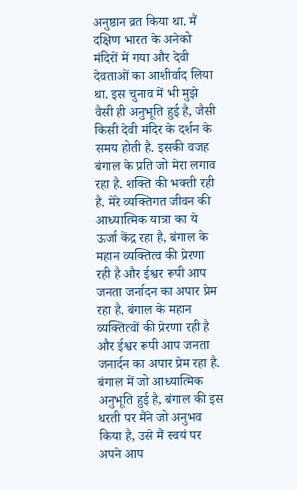अनुष्ठान व्रत किया था. मैं दक्षिण भारत के अनेको मंदिरों में गया और देवी देवताओं का आशीर्वाद लिया था. इस चुनाव में भी मुझे वैसी ही अनुभूति हुई है, जैसी किसी देवी मंदिर के दर्शन के समय होती है. इसकी वजह बंगाल के प्रति जो मेरा लगाव रहा है. शक्ति की भक्ती रही है. मेरे व्यक्तिगत जीवन की आध्यात्मिक यात्रा का ये ऊर्जा केंद्र रहा है, बंगाल के महान व्यक्तित्व की प्रेरणा रही है और ईश्वर रूपी आप जनता जर्नादन का अपार प्रेम रहा है. बंगाल के महान व्यक्तित्वों की प्रेरणा रही है और ईश्वर रूपी आप जनता जनार्दन का अपार प्रेम रहा है. बंगाल में जो आध्यात्मिक अनुभूति हुई है, बंगाल की इस धरती पर मैंने जो अनुभव किया है, उसे मैं स्वयं पर अपने आप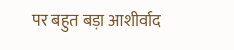पर बहुत बड़ा आशीर्वाद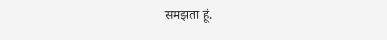समझता हूं.